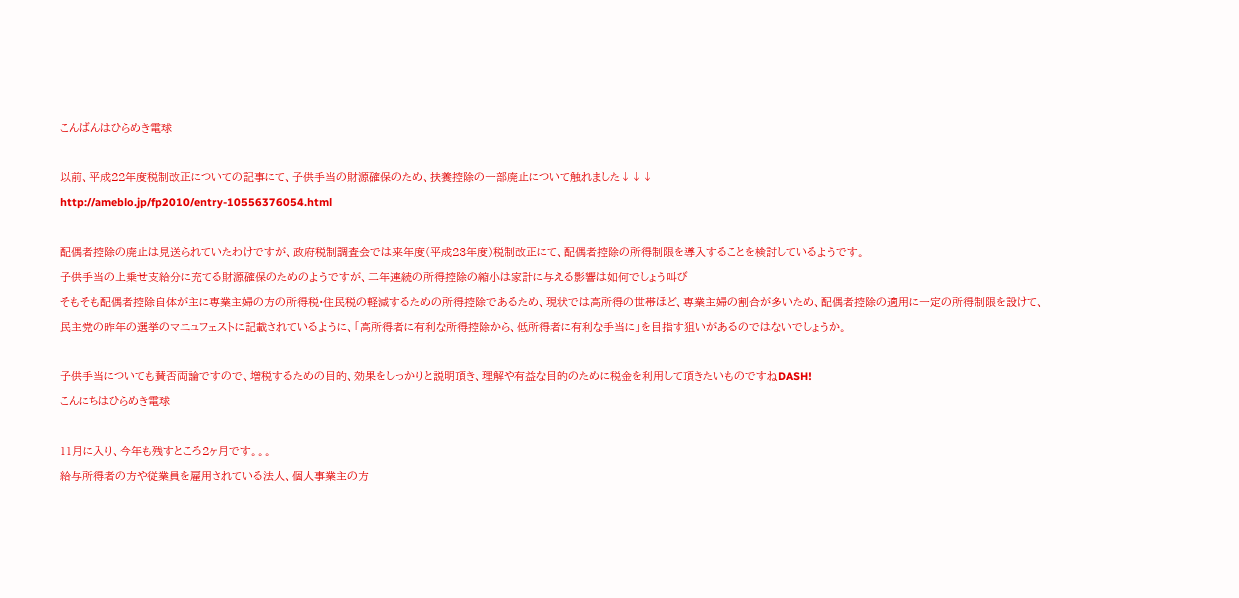こんばんはひらめき電球

以前、平成22年度税制改正についての記事にて、子供手当の財源確保のため、扶養控除の一部廃止について触れました↓↓↓
http://ameblo.jp/fp2010/entry-10556376054.html

配偶者控除の廃止は見送られていたわけですが、政府税制調査会では来年度(平成23年度)税制改正にて、配偶者控除の所得制限を導入することを検討しているようです。
子供手当の上乗せ支給分に充てる財源確保のためのようですが、二年連続の所得控除の縮小は家計に与える影響は如何でしょう叫び
そもそも配偶者控除自体が主に専業主婦の方の所得税•住民税の軽減するための所得控除であるため、現状では高所得の世帯ほど、専業主婦の割合が多いため、配偶者控除の適用に一定の所得制限を設けて、民主党の昨年の選挙のマニュフェストに記載されているように、「高所得者に有利な所得控除から、低所得者に有利な手当に」を目指す狙いがあるのではないでしょうか。

子供手当についても賛否両論ですので、増税するための目的、効果をしっかりと説明頂き、理解や有益な目的のために税金を利用して頂きたいものですねDASH!
こんにちはひらめき電球

11月に入り、今年も残すところ2ヶ月です。。。
給与所得者の方や従業員を雇用されている法人、個人事業主の方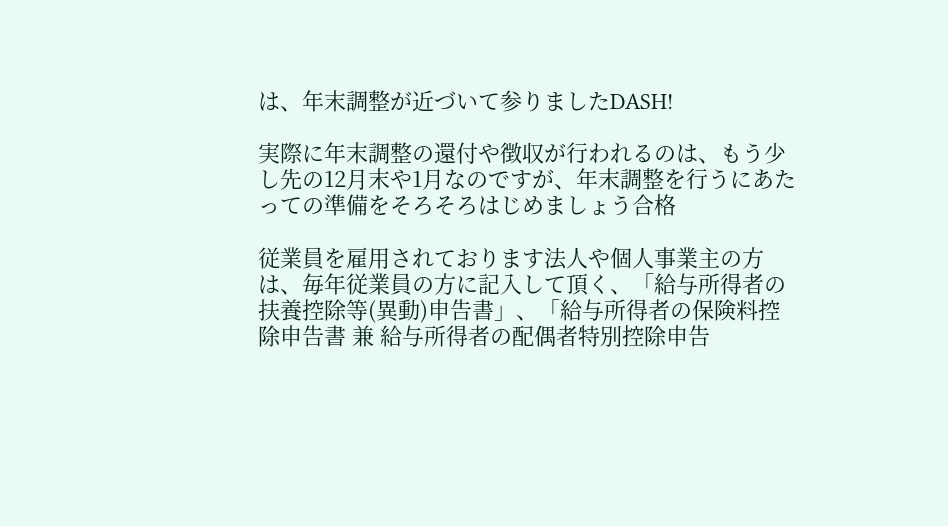は、年末調整が近づいて参りましたDASH!

実際に年末調整の還付や徴収が行われるのは、もう少し先の12月末や1月なのですが、年末調整を行うにあたっての準備をそろそろはじめましょう合格

従業員を雇用されております法人や個人事業主の方は、毎年従業員の方に記入して頂く、「給与所得者の扶養控除等(異動)申告書」、「給与所得者の保険料控除申告書 兼 給与所得者の配偶者特別控除申告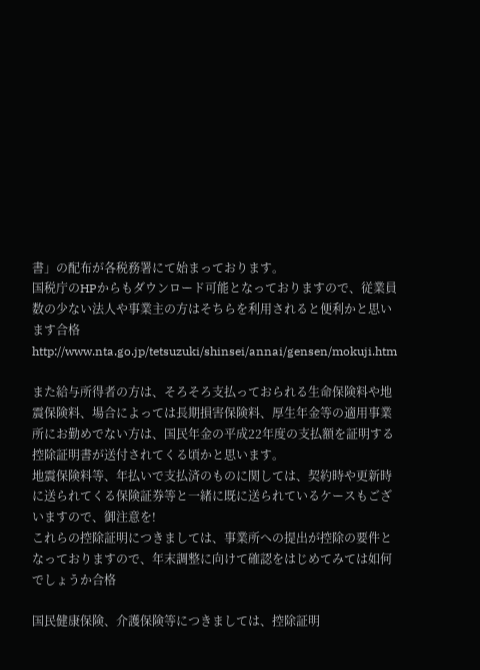書」の配布が各税務署にて始まっております。
国税庁のHPからもダウンロード可能となっておりますので、従業員数の少ない法人や事業主の方はそちらを利用されると便利かと思います合格
http://www.nta.go.jp/tetsuzuki/shinsei/annai/gensen/mokuji.htm

また給与所得者の方は、そろそろ支払っておられる生命保険料や地震保険料、場合によっては長期損害保険料、厚生年金等の適用事業所にお勤めでない方は、国民年金の平成22年度の支払額を証明する控除証明書が送付されてくる頃かと思います。
地震保険料等、年払いで支払済のものに関しては、契約時や更新時に送られてくる保険証券等と一緒に既に送られているケースもございますので、御注意を!
これらの控除証明につきましては、事業所への提出が控除の要件となっておりますので、年末調整に向けて確認をはじめてみては如何でしょうか合格

国民健康保険、介護保険等につきましては、控除証明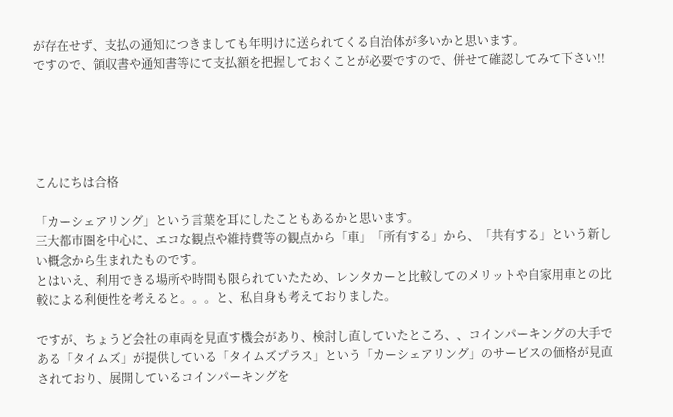が存在せず、支払の通知につきましても年明けに送られてくる自治体が多いかと思います。
ですので、領収書や通知書等にて支払額を把握しておくことが必要ですので、併せて確認してみて下さい!!





こんにちは合格

「カーシェアリング」という言葉を耳にしたこともあるかと思います。
三大都市圏を中心に、エコな観点や維持費等の観点から「車」「所有する」から、「共有する」という新しい概念から生まれたものです。
とはいえ、利用できる場所や時間も限られていたため、レンタカーと比較してのメリットや自家用車との比較による利便性を考えると。。。と、私自身も考えておりました。

ですが、ちょうど会社の車両を見直す機会があり、検討し直していたところ、、コインパーキングの大手である「タイムズ」が提供している「タイムズプラス」という「カーシェアリング」のサービスの価格が見直されており、展開しているコインパーキングを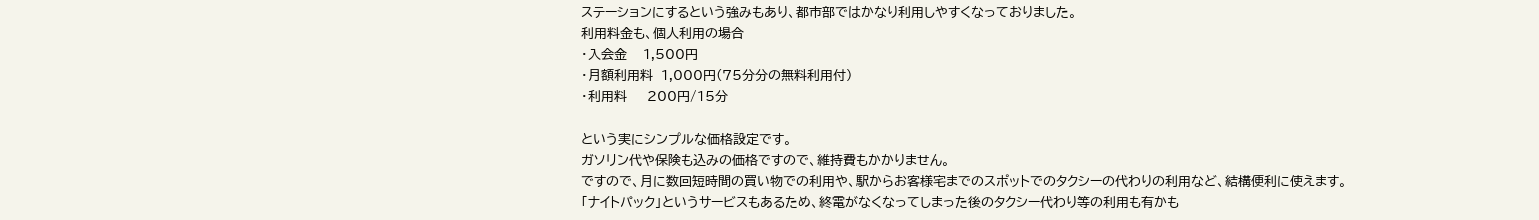ステーションにするという強みもあり、都市部ではかなり利用しやすくなっておりました。
利用料金も、個人利用の場合
・入会金    1,500円
・月額利用料  1,000円(75分分の無料利用付)
・利用料     200円/15分

という実にシンプルな価格設定です。
ガソリン代や保険も込みの価格ですので、維持費もかかりません。
ですので、月に数回短時間の買い物での利用や、駅からお客様宅までのスポットでのタクシーの代わりの利用など、結構便利に使えます。
「ナイトパック」というサービスもあるため、終電がなくなってしまった後のタクシー代わり等の利用も有かも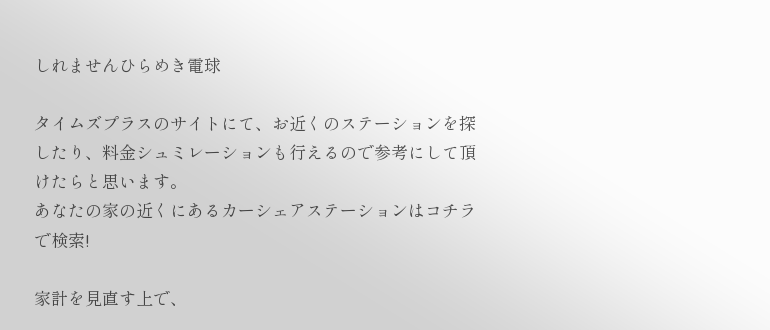しれませんひらめき電球

タイムズプラスのサイトにて、お近くのステーションを探したり、料金シュミレーションも行えるので参考にして頂けたらと思います。
あなたの家の近くにあるカーシェアステーションはコチラで検索!

家計を見直す上で、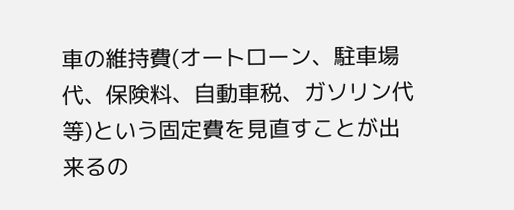車の維持費(オートローン、駐車場代、保険料、自動車税、ガソリン代等)という固定費を見直すことが出来るの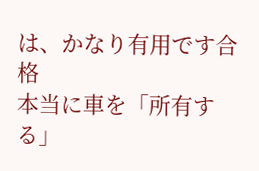は、かなり有用です合格
本当に車を「所有する」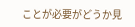ことが必要がどうか見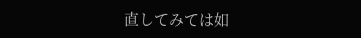直してみては如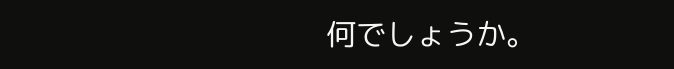何でしょうか。